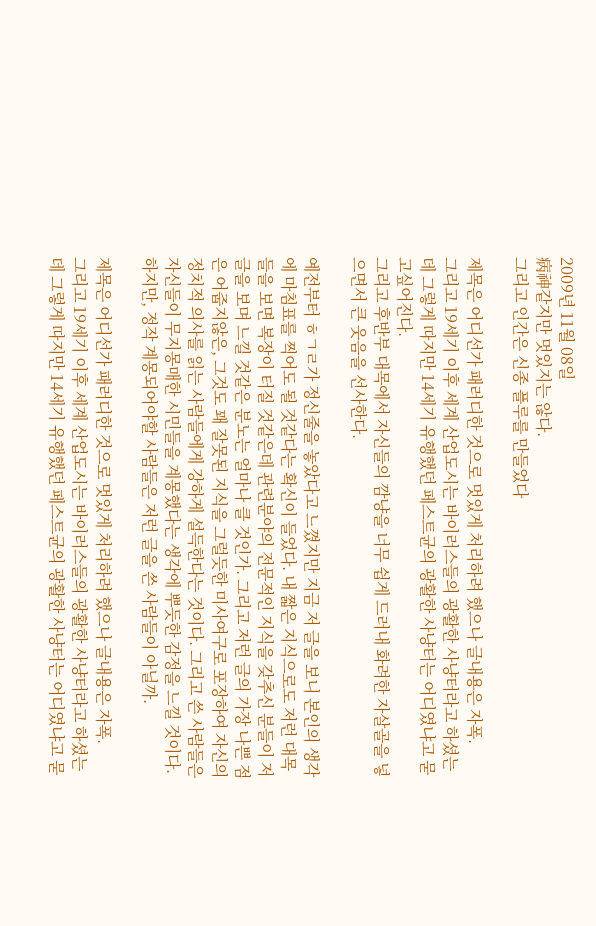2009년 11월 08일
病神같지만 멋있지는 않다.
그리고 인간은 신종 플루를 만들었다

제목은 어디선가 패러디한 것으로 멋있게 처리하려 했으나 글내용은 자폭.
그리고 19세기 이후 세계 산업도시는 바이러스들의 광활한 사냥터라고 하셨는데 그렇게 따지만 14세기 유행했던 페스트균의 광활한 사냥터는 어디였냐고 묻고싶어진다.
그리고 후반부 대목에서 자신들의 깜냥을 너무 쉽게 드러내 화려한 자살골을 넣으면서 큰 웃음을 선사한다.

예전부터 ㅎㄱㄹ가 정신줄을 놓았다고 느꼈지만 지금 저 글을 보니 본인의 생각에 마침표를 찍어도 될 것같다는 확신이 들었다. 내 짧은 지식으로도 저런 대목들을 보면 복장이 터질 것같은데 관련분야의 전문적인 지식을 갖추신 분들이 저 글을 보며 느낄 것같은 분노는 얼마나 클 것인가. 그리고 저런 글의 가장 나쁜 점은 어줍지않은, 그것도 꽤 잘못된 지식을 그럴듯한 미사여구로 포장하여 자신의 정치적 의사를 읽는 사람들에게 강하게 설득한다는 것이다. 그리고 쓴 사람들은 자신들이 무지몽매한 시민들을 계몽했다는 생각에 뿌듯한 감정을 느낄 것이다. 하지만, 정작 계몽되어야할 사람들은 저런 글을 쓴 사람들이 아닐까.

제목은 어디선가 패러디한 것으로 멋있게 처리하려 했으나 글내용은 자폭.
그리고 19세기 이후 세계 산업도시는 바이러스들의 광활한 사냥터라고 하셨는데 그렇게 따지만 14세기 유행했던 페스트균의 광활한 사냥터는 어디였냐고 묻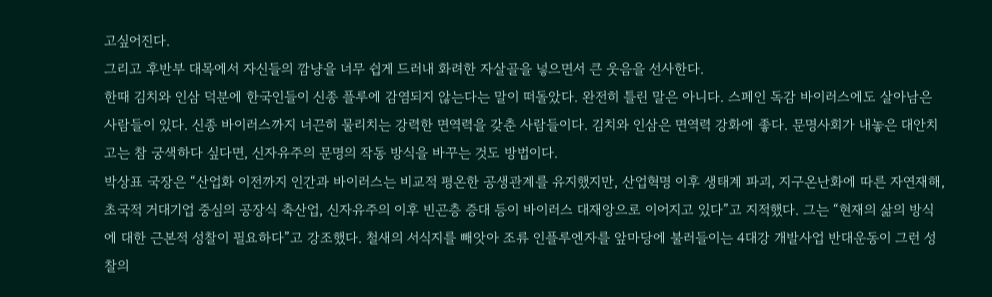고싶어진다.
그리고 후반부 대목에서 자신들의 깜냥을 너무 쉽게 드러내 화려한 자살골을 넣으면서 큰 웃음을 선사한다.
한때 김치와 인삼 덕분에 한국인들이 신종 플루에 감염되지 않는다는 말이 떠돌았다. 완전히 틀린 말은 아니다. 스페인 독감 바이러스에도 살아남은 사람들이 있다. 신종 바이러스까지 너끈히 물리치는 강력한 면역력을 갖춘 사람들이다. 김치와 인삼은 면역력 강화에 좋다. 문명사회가 내놓은 대안치고는 참 궁색하다 싶다면, 신자유주의 문명의 작동 방식을 바꾸는 것도 방법이다.
박상표 국장은 “산업화 이전까지 인간과 바이러스는 비교적 평온한 공생관계를 유지했지만, 산업혁명 이후 생태계 파괴, 지구온난화에 따른 자연재해, 초국적 거대기업 중심의 공장식 축산업, 신자유주의 이후 빈곤층 증대 등이 바이러스 대재앙으로 이어지고 있다”고 지적했다. 그는 “현재의 삶의 방식에 대한 근본적 성찰이 필요하다”고 강조했다. 철새의 서식지를 빼앗아 조류 인플루엔자를 앞마당에 불러들이는 4대강 개발사업 반대운동이 그런 성찰의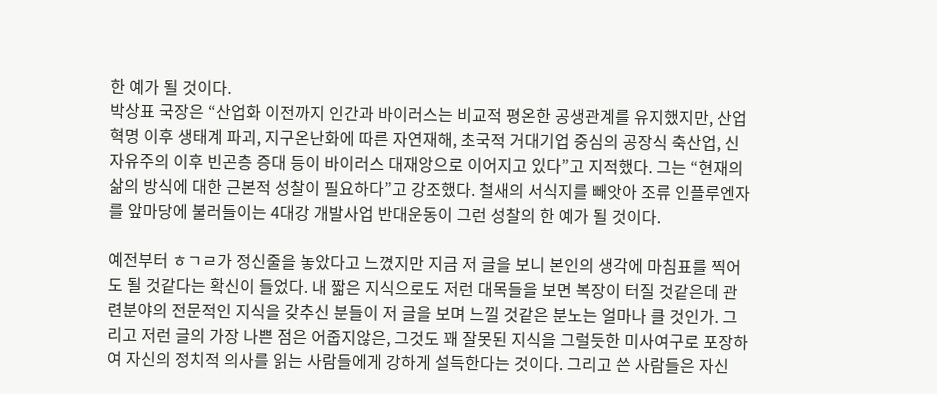한 예가 될 것이다.
박상표 국장은 “산업화 이전까지 인간과 바이러스는 비교적 평온한 공생관계를 유지했지만, 산업혁명 이후 생태계 파괴, 지구온난화에 따른 자연재해, 초국적 거대기업 중심의 공장식 축산업, 신자유주의 이후 빈곤층 증대 등이 바이러스 대재앙으로 이어지고 있다”고 지적했다. 그는 “현재의 삶의 방식에 대한 근본적 성찰이 필요하다”고 강조했다. 철새의 서식지를 빼앗아 조류 인플루엔자를 앞마당에 불러들이는 4대강 개발사업 반대운동이 그런 성찰의 한 예가 될 것이다.

예전부터 ㅎㄱㄹ가 정신줄을 놓았다고 느꼈지만 지금 저 글을 보니 본인의 생각에 마침표를 찍어도 될 것같다는 확신이 들었다. 내 짧은 지식으로도 저런 대목들을 보면 복장이 터질 것같은데 관련분야의 전문적인 지식을 갖추신 분들이 저 글을 보며 느낄 것같은 분노는 얼마나 클 것인가. 그리고 저런 글의 가장 나쁜 점은 어줍지않은, 그것도 꽤 잘못된 지식을 그럴듯한 미사여구로 포장하여 자신의 정치적 의사를 읽는 사람들에게 강하게 설득한다는 것이다. 그리고 쓴 사람들은 자신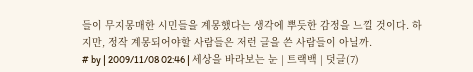들이 무지몽매한 시민들을 계몽했다는 생각에 뿌듯한 감정을 느낄 것이다. 하지만, 정작 계몽되어야할 사람들은 저런 글을 쓴 사람들이 아닐까.
# by | 2009/11/08 02:46 | 세상을 바라보는 눈 | 트랙백 | 덧글(7)